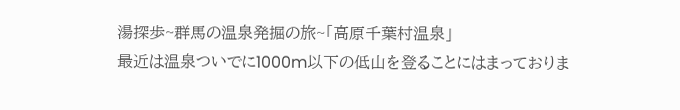湯探歩~群馬の温泉発掘の旅~「高原千葉村温泉」
最近は温泉ついでに1000m以下の低山を登ることにはまっておりま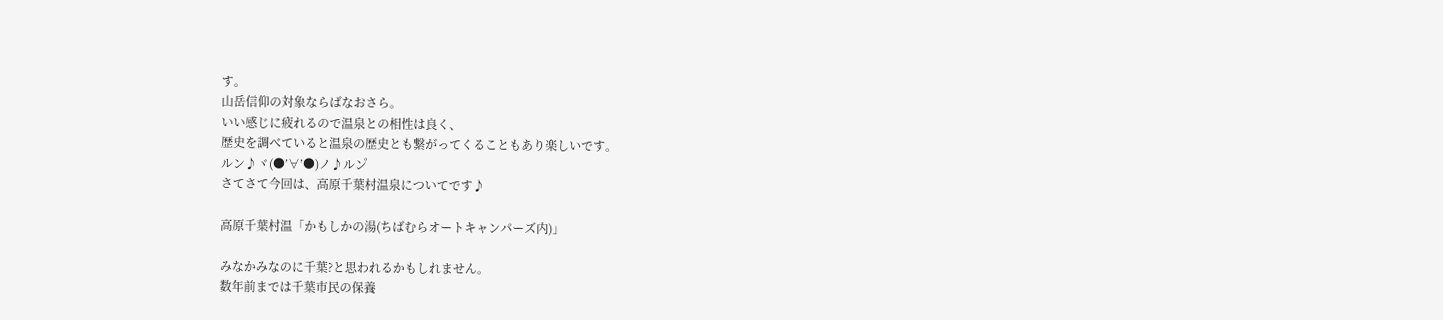す。
山岳信仰の対象ならばなおさら。
いい感じに疲れるので温泉との相性は良く、
歴史を調べていると温泉の歴史とも繋がってくることもあり楽しいです。
ルン♪ヾ(●’∀’●)ノ♪ルン゚
さてさて今回は、高原千葉村温泉についてです♪

高原千葉村温「かもしかの湯(ちばむらオートキャンパーズ内)」

みなかみなのに千葉?と思われるかもしれません。
数年前までは千葉市民の保養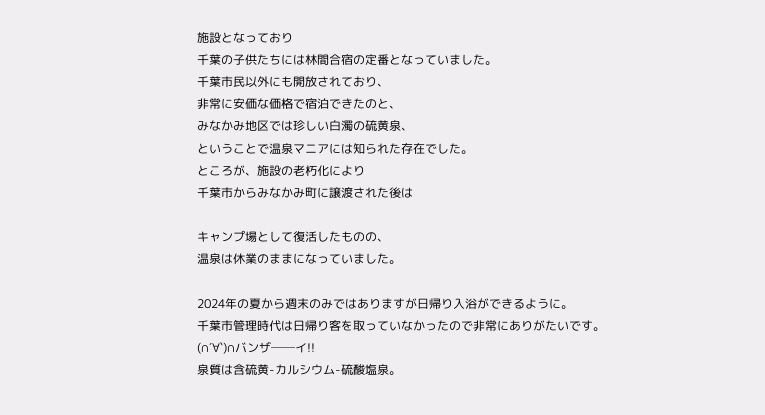施設となっており
千葉の子供たちには林間合宿の定番となっていました。
千葉市民以外にも開放されており、
非常に安価な価格で宿泊できたのと、
みなかみ地区では珍しい白濁の硫黄泉、
ということで温泉マニアには知られた存在でした。
ところが、施設の老朽化により
千葉市からみなかみ町に譲渡された後は

キャンプ場として復活したものの、
温泉は休業のままになっていました。

2024年の夏から週末のみではありますが日帰り入浴ができるように。
千葉市管理時代は日帰り客を取っていなかったので非常にありがたいです。
(∩´∀`)∩バンザ──イ!!
泉質は含硫黄-カルシウム-硫酸塩泉。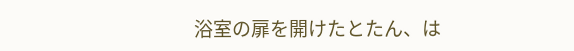浴室の扉を開けたとたん、は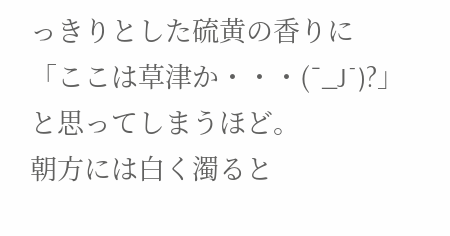っきりとした硫黄の香りに
「ここは草津か・・・(¯_J¯)?」
と思ってしまうほど。
朝方には白く濁ると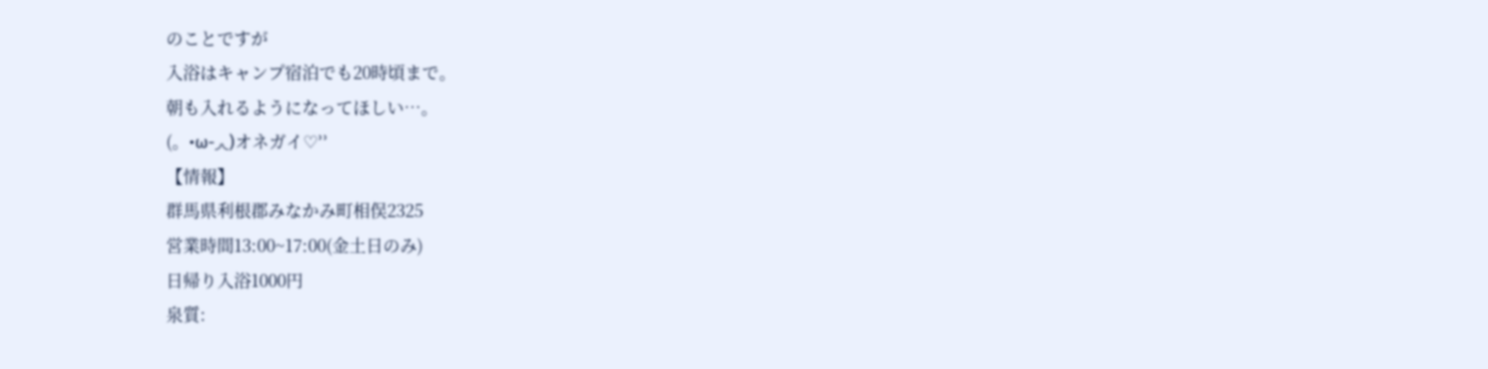のことですが
入浴はキャンプ宿泊でも20時頃まで。
朝も入れるようになってほしい…。
(。•ω-◞◟)オネガイ♡ʾʾ
【情報】
群馬県利根郡みなかみ町相俣2325
営業時間13:00~17:00(金土日のみ)
日帰り入浴1000円
泉質: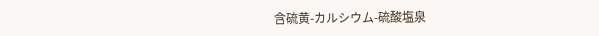含硫黄-カルシウム-硫酸塩泉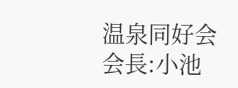温泉同好会会長:小池